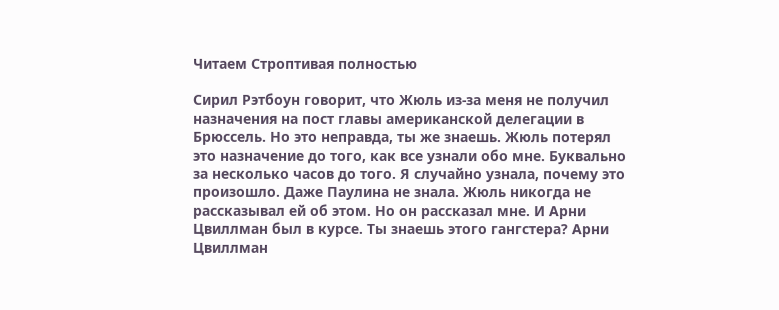Читаем Строптивая полностью

Сирил Рэтбоун говорит, что Жюль из-за меня не получил назначения на пост главы американской делегации в Брюссель. Но это неправда, ты же знаешь. Жюль потерял это назначение до того, как все узнали обо мне. Буквально за несколько часов до того. Я случайно узнала, почему это произошло. Даже Паулина не знала. Жюль никогда не рассказывал ей об этом. Но он рассказал мне. И Арни Цвиллман был в курсе. Ты знаешь этого гангстера? Арни Цвиллман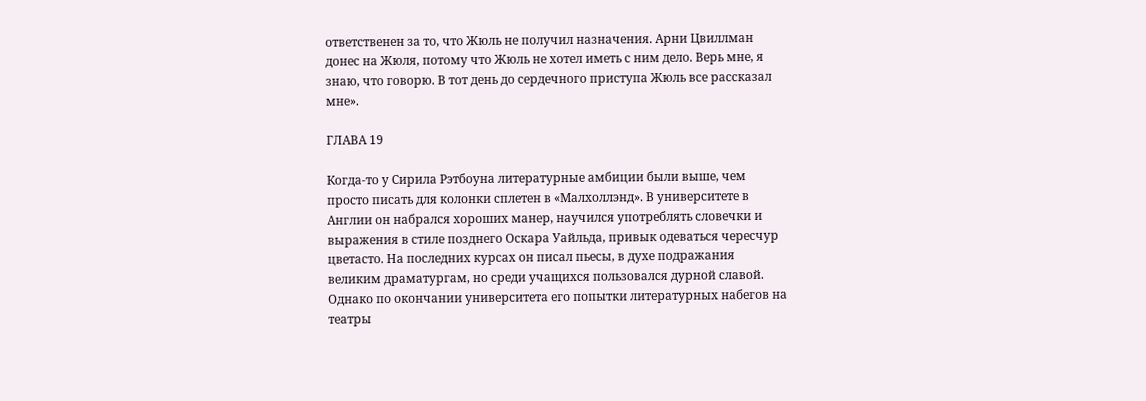ответственен за то, что Жюль не получил назначения. Арни Цвиллман донес на Жюля, потому что Жюль не хотел иметь с ним дело. Верь мне, я знаю, что говорю. В тот день до сердечного приступа Жюль все рассказал мне».

ГЛАВА 19

Когда-то у Сирила Рэтбоуна литературные амбиции были выше, чем просто писать для колонки сплетен в «Малхоллэнд». В университете в Англии он набрался хороших манер, научился употреблять словечки и выражения в стиле позднего Оскара Уайльда, привык одеваться чересчур цветасто. На последних курсах он писал пьесы, в духе подражания великим драматургам, но среди учащихся пользовался дурной славой. Однако по окончании университета его попытки литературных набегов на театры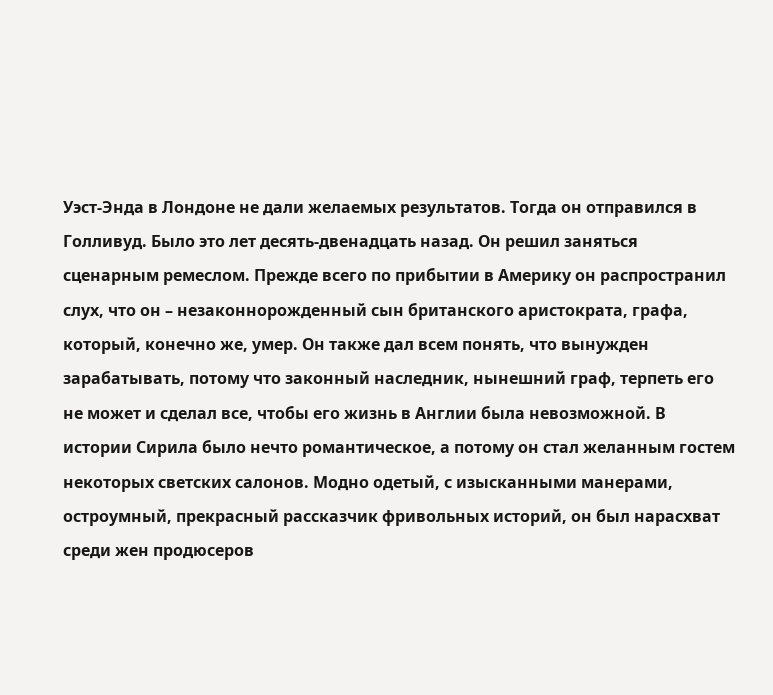Уэст-Энда в Лондоне не дали желаемых результатов. Тогда он отправился в Голливуд. Было это лет десять-двенадцать назад. Он решил заняться сценарным ремеслом. Прежде всего по прибытии в Америку он распространил слух, что он – незаконнорожденный сын британского аристократа, графа, который, конечно же, умер. Он также дал всем понять, что вынужден зарабатывать, потому что законный наследник, нынешний граф, терпеть его не может и сделал все, чтобы его жизнь в Англии была невозможной. В истории Сирила было нечто романтическое, а потому он стал желанным гостем некоторых светских салонов. Модно одетый, с изысканными манерами, остроумный, прекрасный рассказчик фривольных историй, он был нарасхват среди жен продюсеров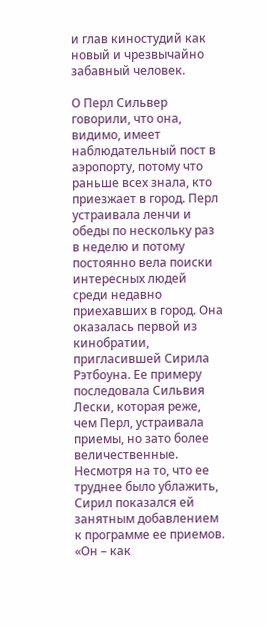и глав киностудий как новый и чрезвычайно забавный человек.

О Перл Сильвер говорили, что она, видимо, имеет наблюдательный пост в аэропорту, потому что раньше всех знала, кто приезжает в город. Перл устраивала ленчи и обеды по нескольку раз в неделю и потому постоянно вела поиски интересных людей среди недавно приехавших в город. Она оказалась первой из кинобратии, пригласившей Сирила Рэтбоуна. Ее примеру последовала Сильвия Лески, которая реже, чем Перл, устраивала приемы, но зато более величественные. Несмотря на то, что ее труднее было ублажить, Сирил показался ей занятным добавлением к программе ее приемов. «Он – как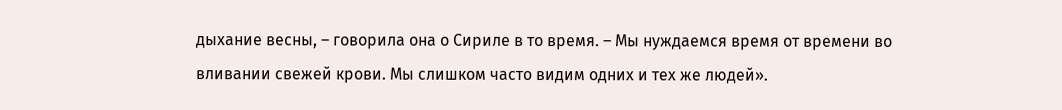дыхание весны, – говорила она о Сириле в то время. – Мы нуждаемся время от времени во вливании свежей крови. Мы слишком часто видим одних и тех же людей».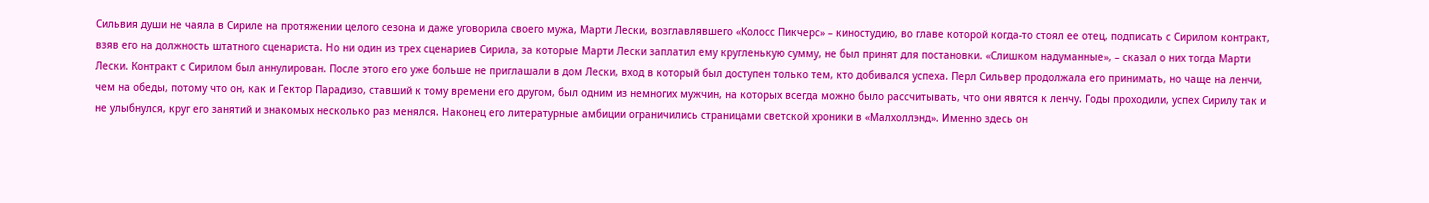Сильвия души не чаяла в Сириле на протяжении целого сезона и даже уговорила своего мужа, Марти Лески, возглавлявшего «Колосс Пикчерс» – киностудию, во главе которой когда-то стоял ее отец, подписать с Сирилом контракт, взяв его на должность штатного сценариста. Но ни один из трех сценариев Сирила, за которые Марти Лески заплатил ему кругленькую сумму, не был принят для постановки. «Слишком надуманные», – сказал о них тогда Марти Лески. Контракт с Сирилом был аннулирован. После этого его уже больше не приглашали в дом Лески, вход в который был доступен только тем, кто добивался успеха. Перл Сильвер продолжала его принимать, но чаще на ленчи, чем на обеды, потому что он, как и Гектор Парадизо, ставший к тому времени его другом, был одним из немногих мужчин, на которых всегда можно было рассчитывать, что они явятся к ленчу. Годы проходили, успех Сирилу так и не улыбнулся, круг его занятий и знакомых несколько раз менялся. Наконец его литературные амбиции ограничились страницами светской хроники в «Малхоллэнд». Именно здесь он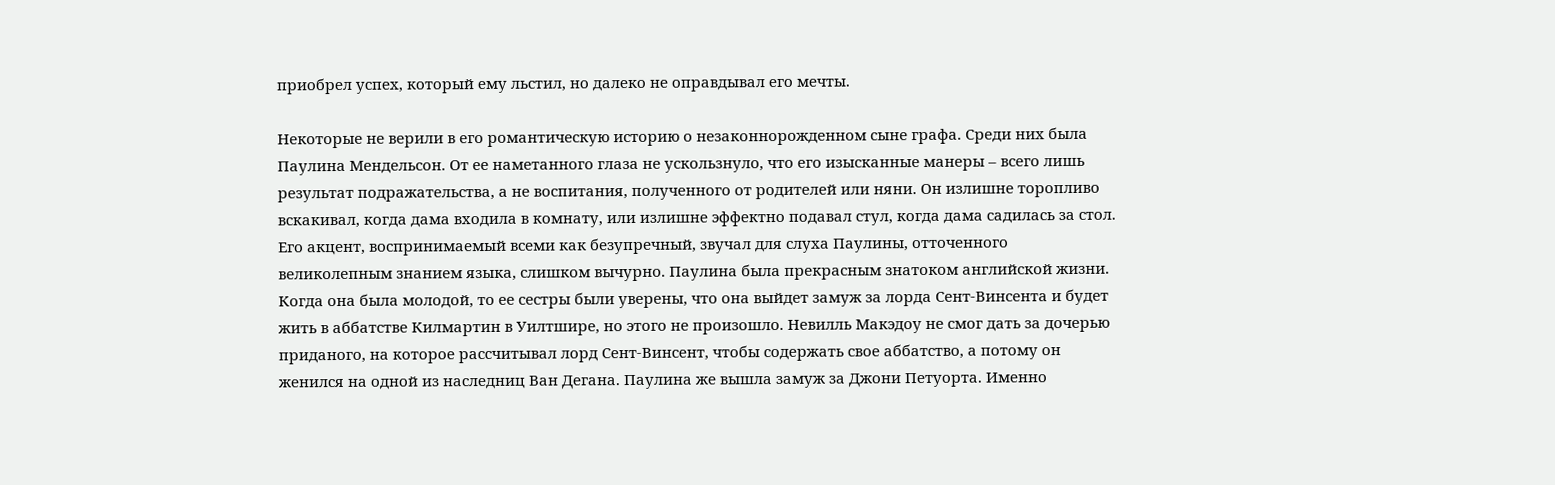приобрел успех, который ему льстил, но далеко не оправдывал его мечты.

Некоторые не верили в его романтическую историю о незаконнорожденном сыне графа. Среди них была Паулина Мендельсон. От ее наметанного глаза не ускользнуло, что его изысканные манеры – всего лишь результат подражательства, а не воспитания, полученного от родителей или няни. Он излишне торопливо вскакивал, когда дама входила в комнату, или излишне эффектно подавал стул, когда дама садилась за стол. Его акцент, воспринимаемый всеми как безупречный, звучал для слуха Паулины, отточенного великолепным знанием языка, слишком вычурно. Паулина была прекрасным знатоком английской жизни. Когда она была молодой, то ее сестры были уверены, что она выйдет замуж за лорда Сент-Винсента и будет жить в аббатстве Килмартин в Уилтшире, но этого не произошло. Невилль Макэдоу не смог дать за дочерью приданого, на которое рассчитывал лорд Сент-Винсент, чтобы содержать свое аббатство, а потому он женился на одной из наследниц Ван Дегана. Паулина же вышла замуж за Джони Петуорта. Именно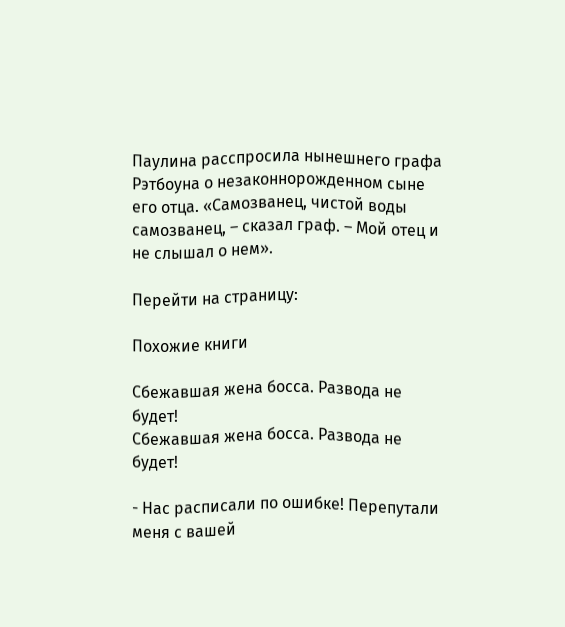Паулина расспросила нынешнего графа Рэтбоуна о незаконнорожденном сыне его отца. «Самозванец, чистой воды самозванец, – сказал граф. – Мой отец и не слышал о нем».

Перейти на страницу:

Похожие книги

Сбежавшая жена босса. Развода не будет!
Сбежавшая жена босса. Развода не будет!

- Нас расписали по ошибке! Перепутали меня с вашей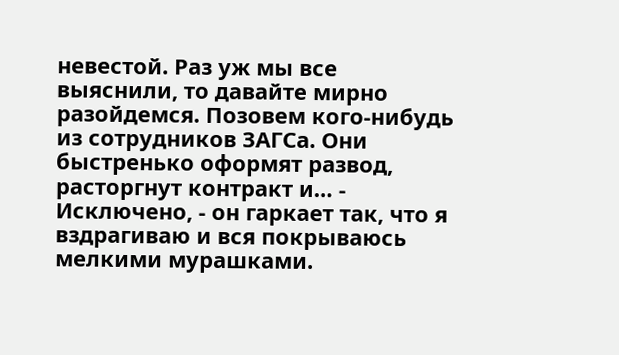невестой. Раз уж мы все выяснили, то давайте мирно разойдемся. Позовем кого-нибудь из сотрудников ЗАГСа. Они быстренько оформят развод, расторгнут контракт и… - Исключено, - он гаркает так, что я вздрагиваю и вся покрываюсь мелкими мурашками.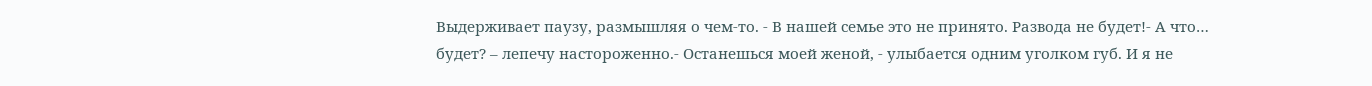Выдерживает паузу, размышляя о чем-то. - В нашей семье это не принято. Развода не будет!- А что… будет? – лепечу настороженно.- Останешься моей женой, - улыбается одним уголком губ. И я не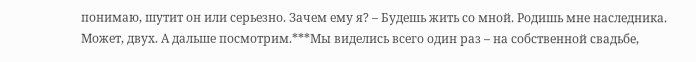понимаю, шутит он или серьезно. Зачем ему я? – Будешь жить со мной. Родишь мне наследника. Может, двух. А дальше посмотрим.***Мы виделись всего один раз – на собственной свадьбе,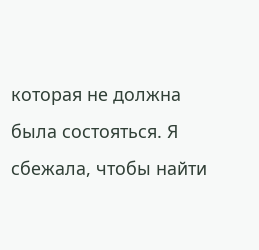которая не должна была состояться. Я сбежала, чтобы найти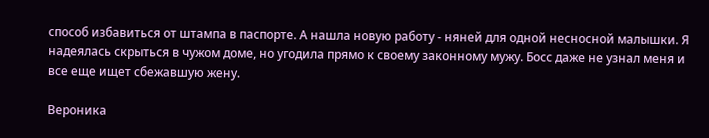способ избавиться от штампа в паспорте. А нашла новую работу - няней для одной несносной малышки. Я надеялась скрыться в чужом доме, но угодила прямо к своему законному мужу. Босс даже не узнал меня и все еще ищет сбежавшую жену.

Вероника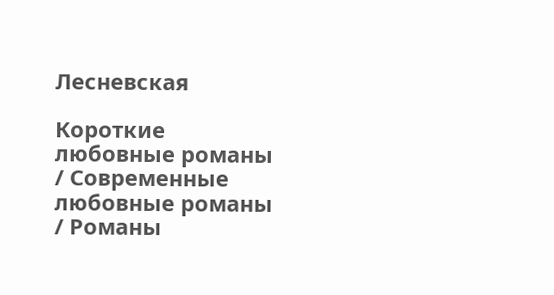Лесневская

Короткие любовные романы / Современные любовные романы / Романы